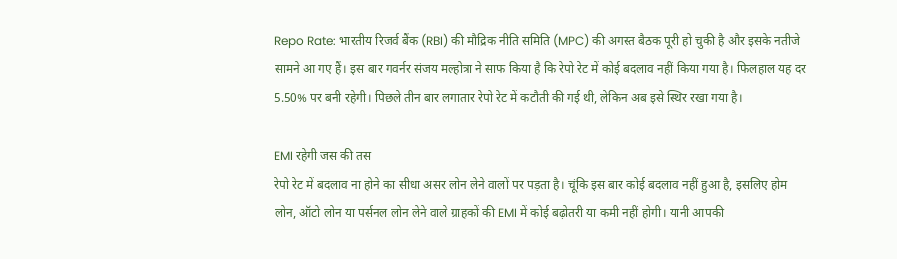Repo Rate: भारतीय रिजर्व बैंक (RBI) की मौद्रिक नीति समिति (MPC) की अगस्त बैठक पूरी हो चुकी है और इसके नतीजे सामने आ गए हैं। इस बार गवर्नर संजय मल्होत्रा ने साफ किया है कि रेपो रेट में कोई बदलाव नहीं किया गया है। फिलहाल यह दर 5.50% पर बनी रहेगी। पिछले तीन बार लगातार रेपो रेट में कटौती की गई थी, लेकिन अब इसे स्थिर रखा गया है।

EMI रहेगी जस की तस
रेपो रेट में बदलाव ना होने का सीधा असर लोन लेने वालों पर पड़ता है। चूंकि इस बार कोई बदलाव नहीं हुआ है, इसलिए होम लोन, ऑटो लोन या पर्सनल लोन लेने वाले ग्राहकों की EMI में कोई बढ़ोतरी या कमी नहीं होगी। यानी आपकी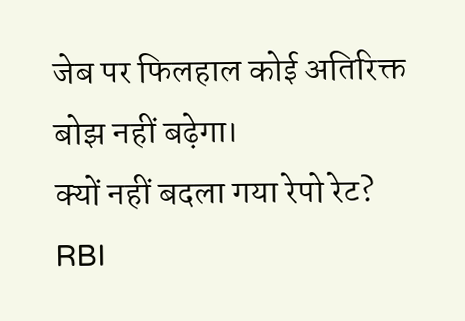जेब पर फिलहाल कोई अतिरिक्त बोझ नहीं बढ़ेगा।
क्यों नहीं बदला गया रेपो रेट?
RBI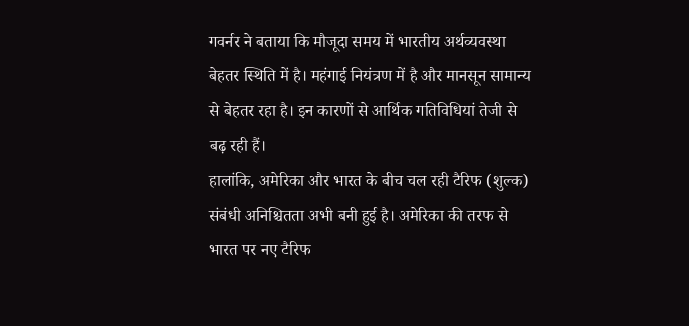गवर्नर ने बताया कि मौजूदा समय में भारतीय अर्थव्यवस्था बेहतर स्थिति में है। महंगाई नियंत्रण में है और मानसून सामान्य से बेहतर रहा है। इन कारणों से आर्थिक गतिविधियां तेजी से बढ़ रही हैं।
हालांकि, अमेरिका और भारत के बीच चल रही टैरिफ (शुल्क) संबंधी अनिश्चितता अभी बनी हुई है। अमेरिका की तरफ से भारत पर नए टैरिफ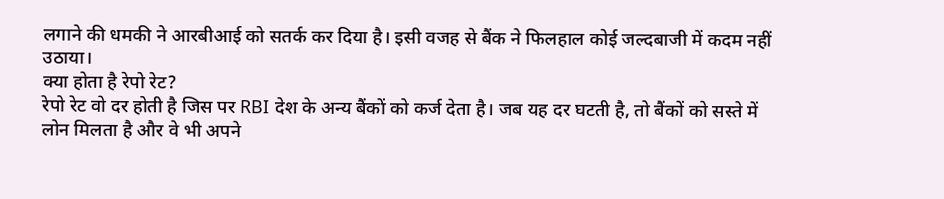लगाने की धमकी ने आरबीआई को सतर्क कर दिया है। इसी वजह से बैंक ने फिलहाल कोई जल्दबाजी में कदम नहीं उठाया।
क्या होता है रेपो रेट?
रेपो रेट वो दर होती है जिस पर RBI देश के अन्य बैंकों को कर्ज देता है। जब यह दर घटती है, तो बैंकों को सस्ते में लोन मिलता है और वे भी अपने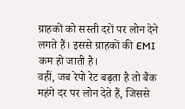ग्राहकों को सस्ती दरों पर लोन देने लगते हैं। इससे ग्राहकों की EMI कम हो जाती है।
वहीं, जब रेपो रेट बढ़ता है तो बैंक महंगे दर पर लोन देते हैं, जिससे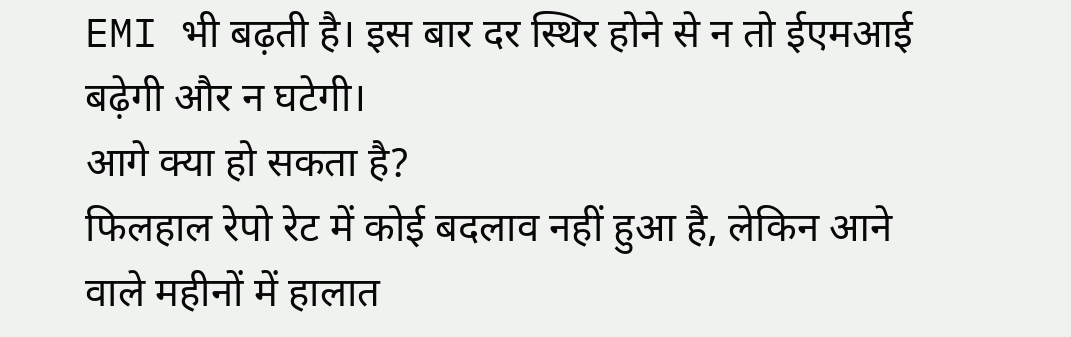EMI भी बढ़ती है। इस बार दर स्थिर होने से न तो ईएमआई बढ़ेगी और न घटेगी।
आगे क्या हो सकता है?
फिलहाल रेपो रेट में कोई बदलाव नहीं हुआ है, लेकिन आने वाले महीनों में हालात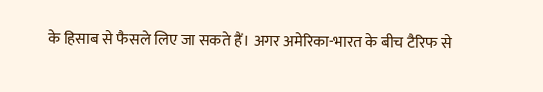के हिसाब से फैसले लिए जा सकते हैं। अगर अमेरिका-भारत के बीच टैरिफ से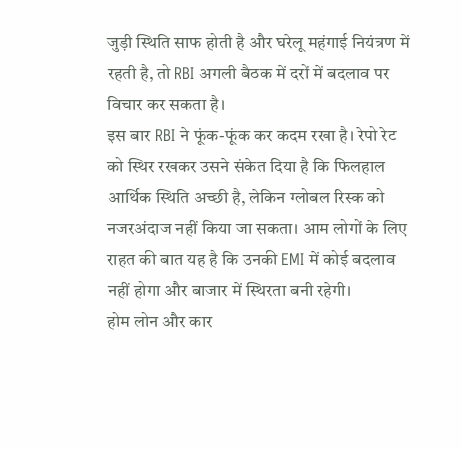जुड़ी स्थिति साफ होती है और घरेलू महंगाई नियंत्रण में रहती है, तो RBI अगली बैठक में दरों में बदलाव पर विचार कर सकता है।
इस बार RBI ने फूंक-फूंक कर कदम रखा है। रेपो रेट को स्थिर रखकर उसने संकेत दिया है कि फिलहाल आर्थिक स्थिति अच्छी है, लेकिन ग्लोबल रिस्क को नजरअंदाज नहीं किया जा सकता। आम लोगों के लिए राहत की बात यह है कि उनकी EMI में कोई बदलाव नहीं होगा और बाजार में स्थिरता बनी रहेगी।
होम लोन और कार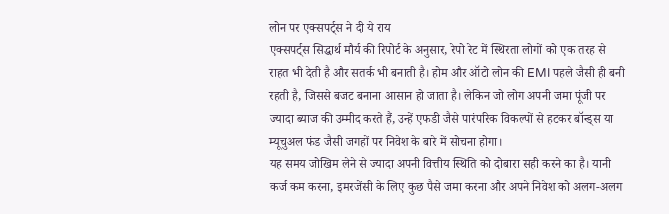लोन पर एक्सपर्ट्स ने दी ये राय
एक्सपर्ट्स सिद्धार्थ मौर्य की रिपोर्ट के अनुसार, रेपो रेट में स्थिरता लोगों को एक तरह से राहत भी देती है और सतर्क भी बनाती है। होम और ऑटो लोन की EMI पहले जैसी ही बनी रहती है, जिससे बजट बनाना आसान हो जाता है। लेकिन जो लोग अपनी जमा पूंजी पर ज्यादा ब्याज की उम्मीद करते हैं, उन्हें एफडी जैसे पारंपरिक विकल्पों से हटकर बॉन्ड्स या म्यूचुअल फंड जैसी जगहों पर निवेश के बारे में सोचना होगा।
यह समय जोखिम लेने से ज्यादा अपनी वित्तीय स्थिति को दोबारा सही करने का है। यानी कर्ज कम करना, इमरजेंसी के लिए कुछ पैसे जमा करना और अपने निवेश को अलग-अलग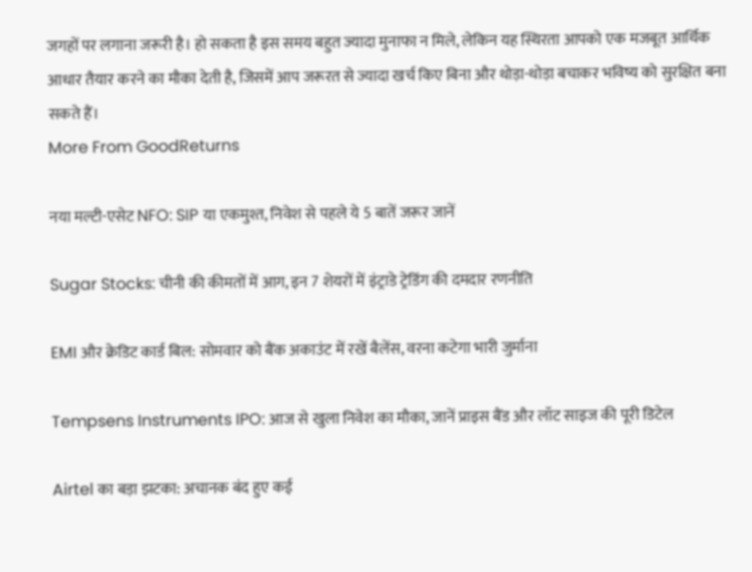जगहों पर लगाना जरूरी है। हो सकता है इस समय बहुत ज्यादा मुनाफा न मिले, लेकिन यह स्थिरता आपको एक मजबूत आर्थिक आधार तैयार करने का मौका देती है, जिसमें आप जरूरत से ज्यादा खर्च किए बिना और थोड़ा-थोड़ा बचाकर भविष्य को सुरक्षित बना सकते हैं।
More From GoodReturns

नया मल्टी-एसेट NFO: SIP या एकमुश्त, निवेश से पहले ये 5 बातें जरूर जानें

Sugar Stocks: चीनी की कीमतों में आग, इन 7 शेयरों में इंट्राडे ट्रेडिंग की दमदार रणनीति

EMI और क्रेडिट कार्ड बिल: सोमवार को बैंक अकाउंट में रखें बैलेंस, वरना कटेगा भारी जुर्माना

Tempsens Instruments IPO: आज से खुला निवेश का मौका, जानें प्राइस बैंड और लॉट साइज की पूरी डिटेल

Airtel का बड़ा झटका: अचानक बंद हुए कई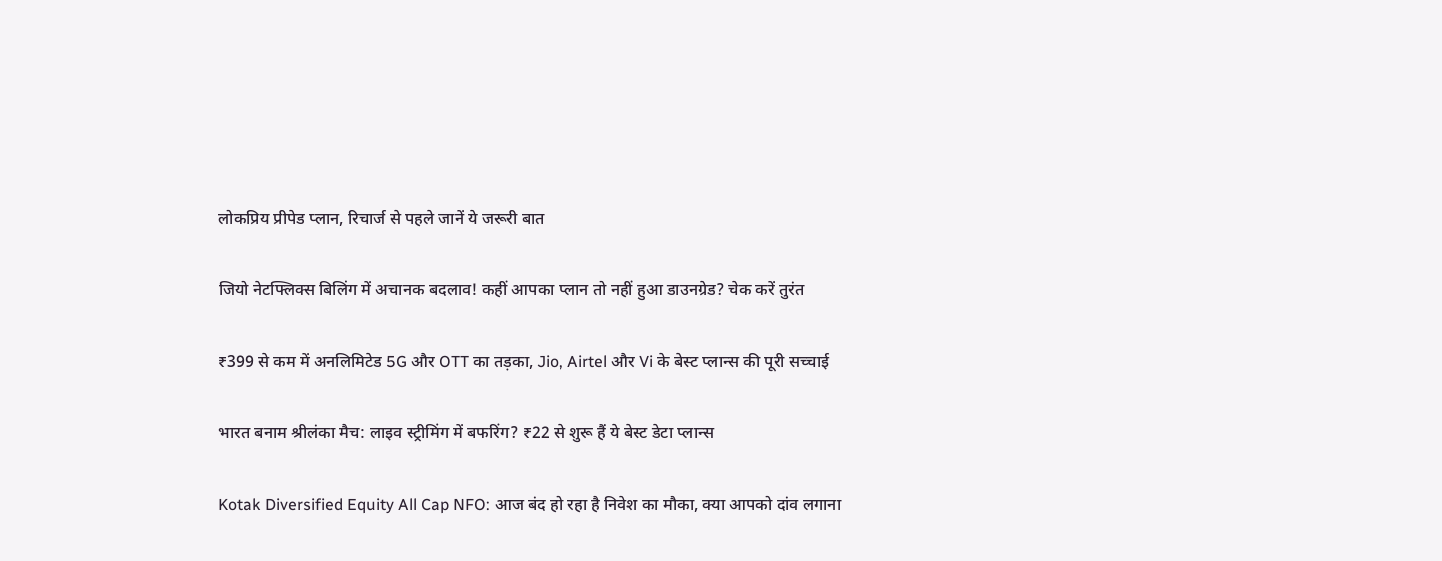लोकप्रिय प्रीपेड प्लान, रिचार्ज से पहले जानें ये जरूरी बात

जियो नेटफ्लिक्स बिलिंग में अचानक बदलाव! कहीं आपका प्लान तो नहीं हुआ डाउनग्रेड? चेक करें तुरंत

₹399 से कम में अनलिमिटेड 5G और OTT का तड़का, Jio, Airtel और Vi के बेस्ट प्लान्स की पूरी सच्चाई

भारत बनाम श्रीलंका मैच: लाइव स्ट्रीमिंग में बफरिंग? ₹22 से शुरू हैं ये बेस्ट डेटा प्लान्स

Kotak Diversified Equity All Cap NFO: आज बंद हो रहा है निवेश का मौका, क्या आपको दांव लगाना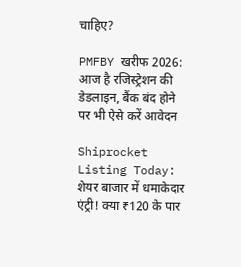चाहिए?

PMFBY खरीफ 2026: आज है रजिस्ट्रेशन की डेडलाइन, बैंक बंद होने पर भी ऐसे करें आवेदन

Shiprocket Listing Today: शेयर बाजार में धमाकेदार एंट्री! क्या ₹120 के पार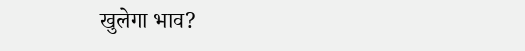खुलेगा भाव?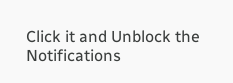Click it and Unblock the Notifications